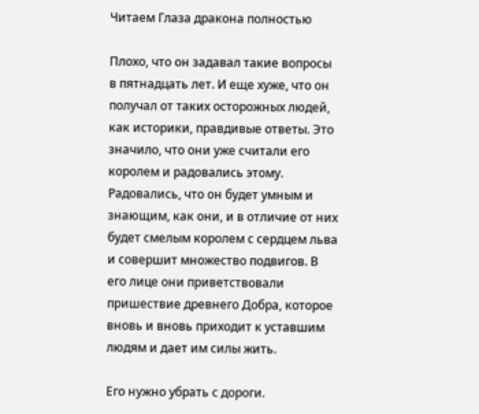Читаем Глаза дракона полностью

Плохо, что он задавал такие вопросы в пятнадцать лет. И еще хуже, что он получал от таких осторожных людей, как историки, правдивые ответы. Это значило, что они уже считали его королем и радовались этому. Радовались, что он будет умным и знающим, как они, и в отличие от них будет смелым королем с сердцем льва и совершит множество подвигов. В его лице они приветствовали пришествие древнего Добра, которое вновь и вновь приходит к уставшим людям и дает им силы жить.

Его нужно убрать с дороги.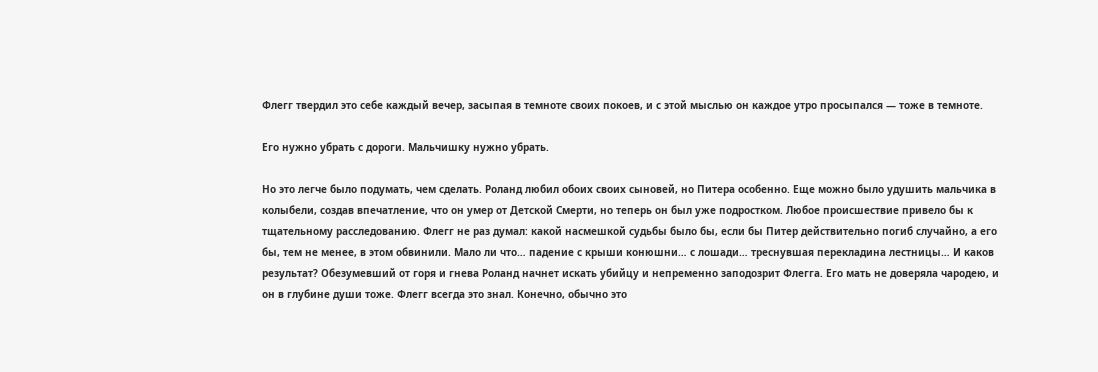Флегг твердил это себе каждый вечер, засыпая в темноте своих покоев, и с этой мыслью он каждое утро просыпался — тоже в темноте.

Его нужно убрать с дороги. Мальчишку нужно убрать.

Но это легче было подумать, чем сделать. Роланд любил обоих своих сыновей, но Питера особенно. Еще можно было удушить мальчика в колыбели, создав впечатление, что он умер от Детской Смерти, но теперь он был уже подростком. Любое происшествие привело бы к тщательному расследованию. Флегг не раз думал: какой насмешкой судьбы было бы, если бы Питер действительно погиб случайно, а его бы, тем не менее, в этом обвинили. Мало ли что… падение с крыши конюшни… с лошади… треснувшая перекладина лестницы… И каков результат? Обезумевший от горя и гнева Роланд начнет искать убийцу и непременно заподозрит Флегга. Его мать не доверяла чародею, и он в глубине души тоже. Флегг всегда это знал. Конечно, обычно это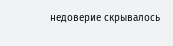недоверие скрывалось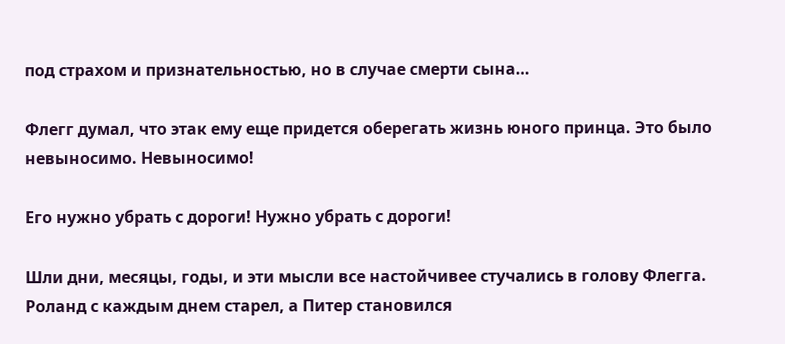под страхом и признательностью, но в случае смерти сына…

Флегг думал, что этак ему еще придется оберегать жизнь юного принца. Это было невыносимо. Невыносимо!

Его нужно убрать с дороги! Нужно убрать с дороги!

Шли дни, месяцы, годы, и эти мысли все настойчивее стучались в голову Флегга. Роланд с каждым днем старел, а Питер становился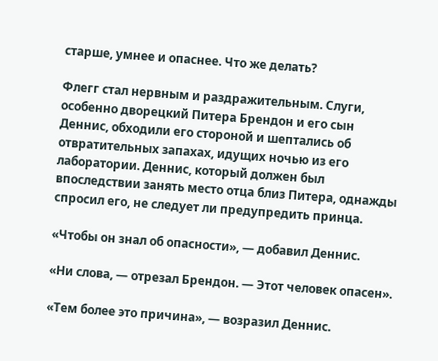старше, умнее и опаснее. Что же делать?

Флегг стал нервным и раздражительным. Слуги, особенно дворецкий Питера Брендон и его сын Деннис, обходили его стороной и шептались об отвратительных запахах, идущих ночью из его лаборатории. Деннис, который должен был впоследствии занять место отца близ Питера, однажды спросил его, не следует ли предупредить принца.

«Чтобы он знал об опасности», — добавил Деннис.

«Ни слова, — отрезал Брендон. — Этот человек опасен».

«Тем более это причина», — возразил Деннис.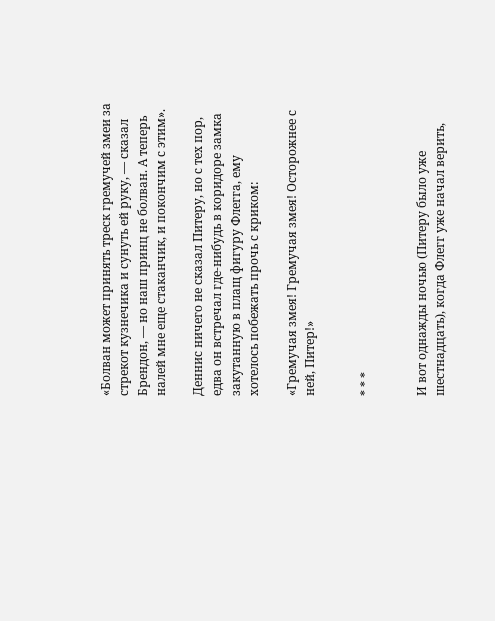«Болван может принять треск гремучей змеи за стрекот кузнечика и сунуть ей руку, — сказал Брендон, — но наш принц не болван. А теперь налей мне еще стаканчик, и покончим с этим».

Деннис ничего не сказал Питеру, но с тех пор, едва он встречал где-нибудь в коридоре замка закутанную в плащ фигуру Флегга, ему хотелось побежать прочь с криком:

«Гремучая змея! Гремучая змея! Осторожнее с ней, Питер!»


* * *


И вот однажды ночью (Питеру было уже шестнадцать), когда Флегг уже начал верить,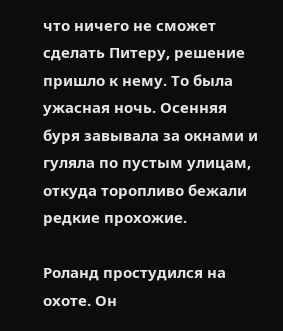что ничего не сможет сделать Питеру, решение пришло к нему. То была ужасная ночь. Осенняя буря завывала за окнами и гуляла по пустым улицам, откуда торопливо бежали редкие прохожие.

Роланд простудился на охоте. Он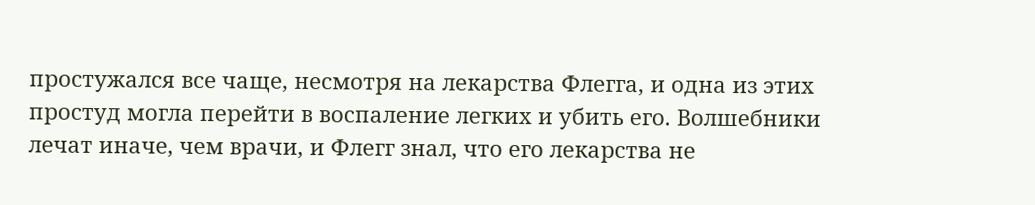простужался все чаще, несмотря на лекарства Флегга, и одна из этих простуд могла перейти в воспаление легких и убить его. Волшебники лечат иначе, чем врачи, и Флегг знал, что его лекарства не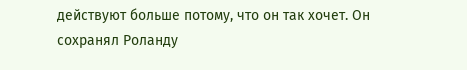действуют больше потому, что он так хочет. Он сохранял Роланду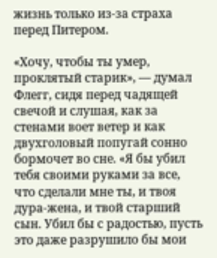жизнь только из-за страха перед Питером.

«Хочу, чтобы ты умер, проклятый старик», — думал Флегг, сидя перед чадящей свечой и слушая, как за стенами воет ветер и как двухголовый попугай сонно бормочет во сне. «Я бы убил тебя своими руками за все, что сделали мне ты, и твоя дура-жена, и твой старший сын. Убил бы с радостью, пусть это даже разрушило бы мои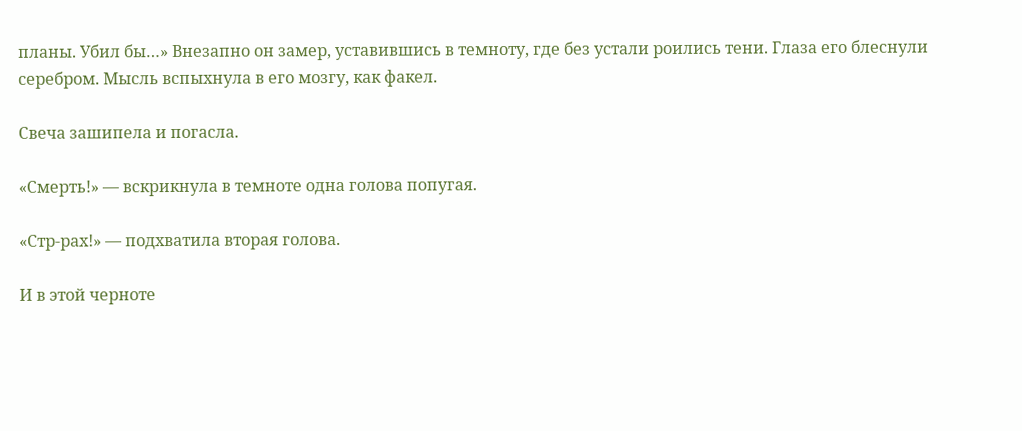планы. Убил бы…» Внезапно он замер, уставившись в темноту, где без устали роились тени. Глаза его блеснули серебром. Мысль вспыхнула в его мозгу, как факел.

Свеча зашипела и погасла.

«Смерть!» — вскрикнула в темноте одна голова попугая.

«Стр-рах!» — подхватила вторая голова.

И в этой черноте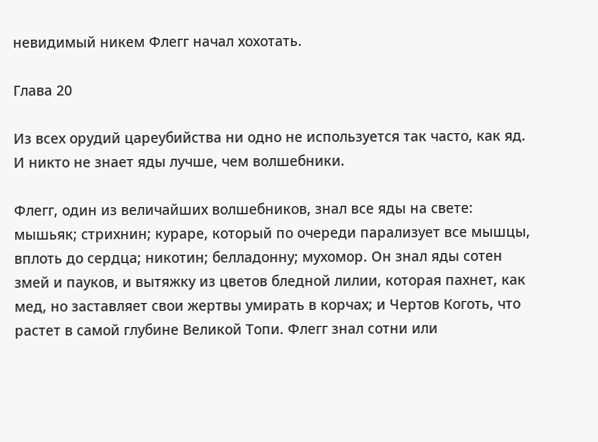невидимый никем Флегг начал хохотать.

Глава 20

Из всех орудий цареубийства ни одно не используется так часто, как яд. И никто не знает яды лучше, чем волшебники.

Флегг, один из величайших волшебников, знал все яды на свете: мышьяк; стрихнин; кураре, который по очереди парализует все мышцы, вплоть до сердца; никотин; белладонну; мухомор. Он знал яды сотен змей и пауков, и вытяжку из цветов бледной лилии, которая пахнет, как мед, но заставляет свои жертвы умирать в корчах; и Чертов Коготь, что растет в самой глубине Великой Топи. Флегг знал сотни или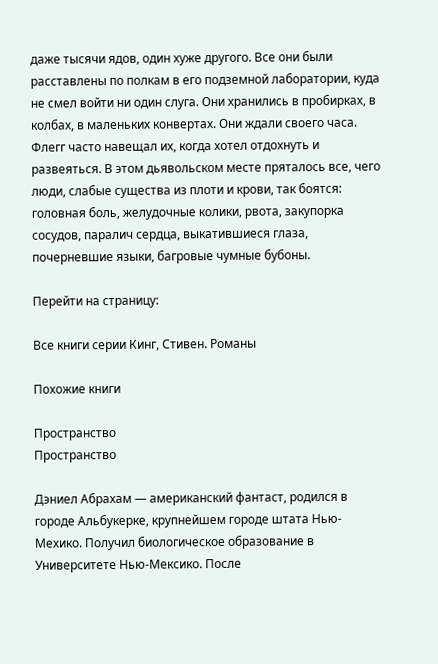даже тысячи ядов, один хуже другого. Все они были расставлены по полкам в его подземной лаборатории, куда не смел войти ни один слуга. Они хранились в пробирках, в колбах, в маленьких конвертах. Они ждали своего часа. Флегг часто навещал их, когда хотел отдохнуть и развеяться. В этом дьявольском месте пряталось все, чего люди, слабые существа из плоти и крови, так боятся: головная боль, желудочные колики, рвота, закупорка сосудов, паралич сердца, выкатившиеся глаза, почерневшие языки, багровые чумные бубоны.

Перейти на страницу:

Все книги серии Кинг, Стивен. Романы

Похожие книги

Пространство
Пространство

Дэниел Абрахам — американский фантаст, родился в городе Альбукерке, крупнейшем городе штата Нью-Мехико. Получил биологическое образование в Университете Нью-Мексико. После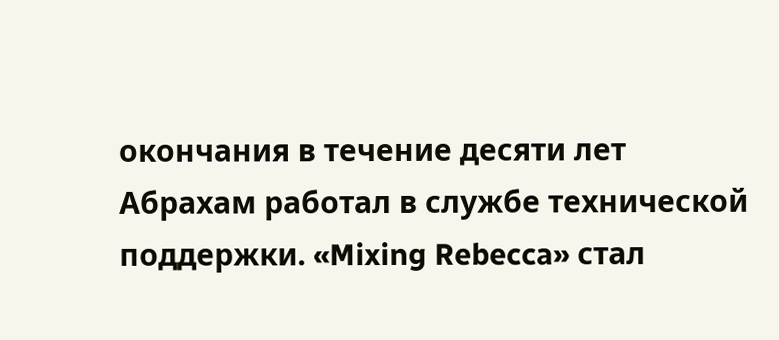окончания в течение десяти лет Абрахам работал в службе технической поддержки. «Mixing Rebecca» стал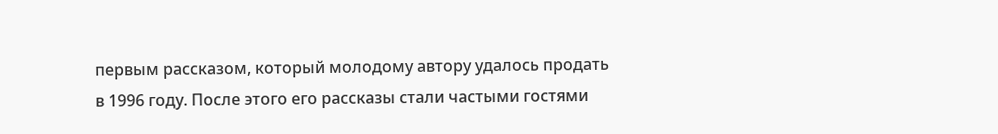первым рассказом, который молодому автору удалось продать в 1996 году. После этого его рассказы стали частыми гостями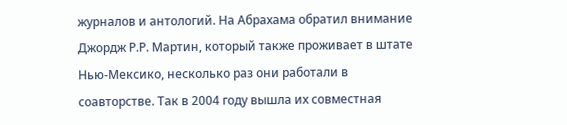журналов и антологий. На Абрахама обратил внимание Джордж Р.Р. Мартин, который также проживает в штате Нью-Мексико, несколько раз они работали в соавторстве. Так в 2004 году вышла их совместная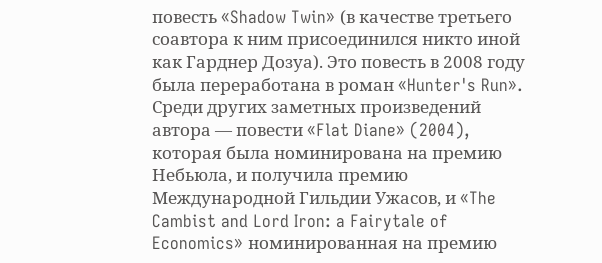повесть «Shadow Twin» (в качестве третьего соавтора к ним присоединился никто иной как Гарднер Дозуа). Это повесть в 2008 году была переработана в роман «Hunter's Run». Среди других заметных произведений автора — повести «Flat Diane» (2004), которая была номинирована на премию Небьюла, и получила премию Международной Гильдии Ужасов, и «The Cambist and Lord Iron: a Fairytale of Economics» номинированная на премию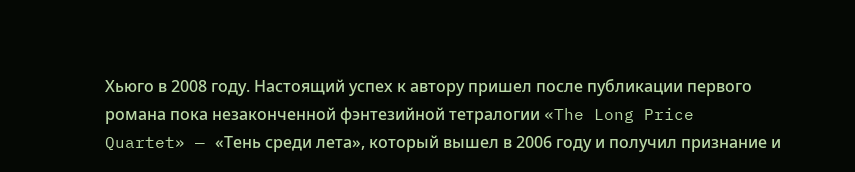Хьюго в 2008 году. Настоящий успех к автору пришел после публикации первого романа пока незаконченной фэнтезийной тетралогии «The Long Price Quartet» — «Тень среди лета», который вышел в 2006 году и получил признание и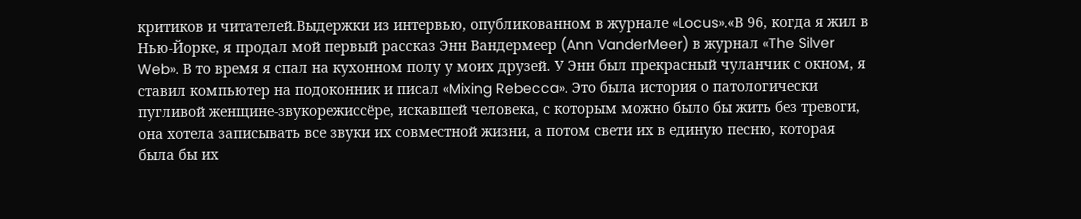критиков и читателей.Выдержки из интервью, опубликованном в журнале «Locus».«В 96, когда я жил в Нью-Йорке, я продал мой первый рассказ Энн Вандермеер (Ann VanderMeer) в журнал «The Silver Web». В то время я спал на кухонном полу у моих друзей. У Энн был прекрасный чуланчик с окном, я ставил компьютер на подоконник и писал «Mixing Rebecca». Это была история о патологически пугливой женщине-звукорежиссёре, искавшей человека, с которым можно было бы жить без тревоги, она хотела записывать все звуки их совместной жизни, а потом свети их в единую песню, которая была бы их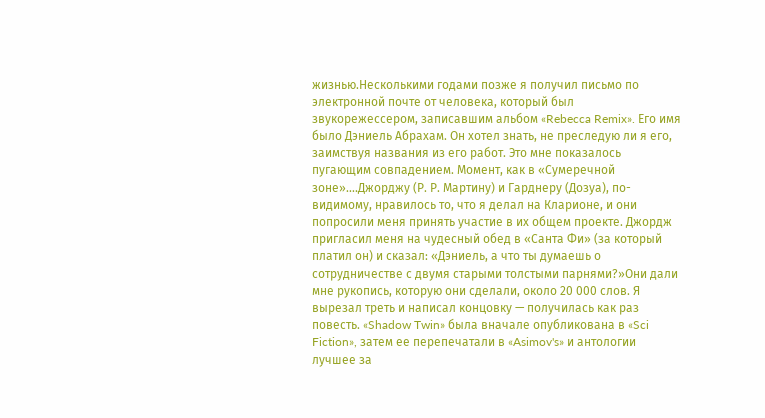жизнью.Несколькими годами позже я получил письмо по электронной почте от человека, который был звукорежессером, записавшим альбом «Rebecca Remix». Его имя было Дэниель Абрахам. Он хотел знать, не преследую ли я его, заимствуя названия из его работ. Это мне показалось пугающим совпадением. Момент, как в «Сумеречной зоне»....Джорджу (Р. Р. Мартину) и Гарднеру (Дозуа), по-видимому, нравилось то, что я делал на Кларионе, и они попросили меня принять участие в их общем проекте. Джордж пригласил меня на чудесный обед в «Санта Фи» (за который платил он) и сказал: «Дэниель, а что ты думаешь о сотрудничестве с двумя старыми толстыми парнями?»Они дали мне рукопись, которую они сделали, около 20 000 слов. Я вырезал треть и написал концовку — получилась как раз повесть. «Shadow Twin» была вначале опубликована в «Sci Fiction», затем ее перепечатали в «Asimov's» и антологии лучшее за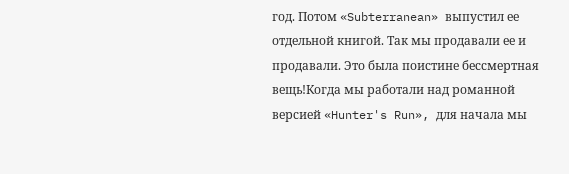год. Потом «Subterranean» выпустил ее отдельной книгой. Так мы продавали ее и продавали. Это была поистине бессмертная вещь!Когда мы работали над романной версией «Hunter's Run», для начала мы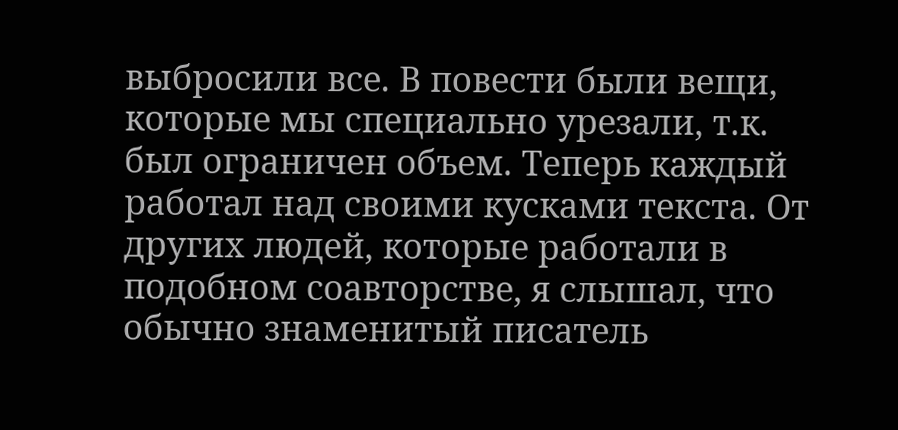выбросили все. В повести были вещи, которые мы специально урезали, т.к. был ограничен объем. Теперь каждый работал над своими кусками текста. От других людей, которые работали в подобном соавторстве, я слышал, что обычно знаменитый писатель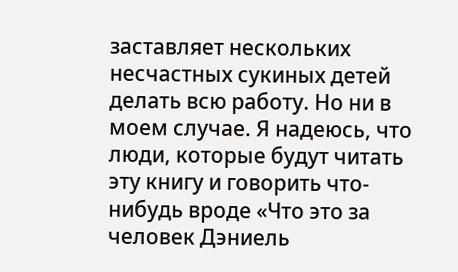заставляет нескольких несчастных сукиных детей делать всю работу. Но ни в моем случае. Я надеюсь, что люди, которые будут читать эту книгу и говорить что-нибудь вроде «Что это за человек Дэниель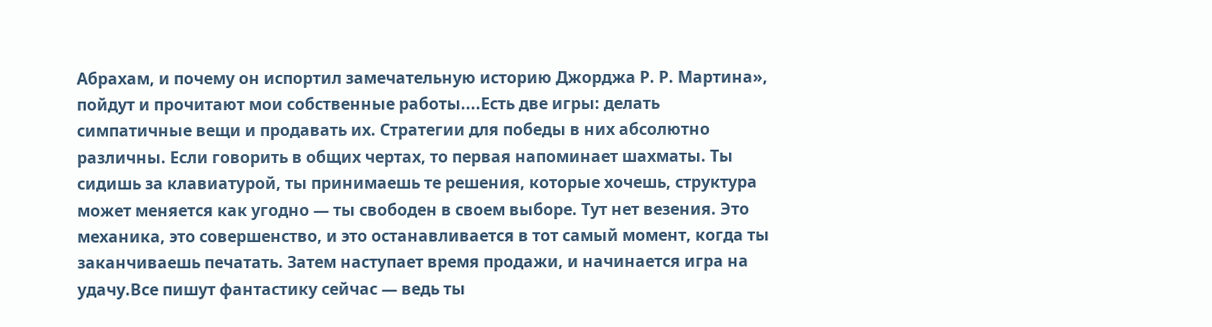Абрахам, и почему он испортил замечательную историю Джорджа Р. Р. Мартина», пойдут и прочитают мои собственные работы....Есть две игры: делать симпатичные вещи и продавать их. Стратегии для победы в них абсолютно различны. Если говорить в общих чертах, то первая напоминает шахматы. Ты сидишь за клавиатурой, ты принимаешь те решения, которые хочешь, структура может меняется как угодно — ты свободен в своем выборе. Тут нет везения. Это механика, это совершенство, и это останавливается в тот самый момент, когда ты заканчиваешь печатать. Затем наступает время продажи, и начинается игра на удачу.Все пишут фантастику сейчас — ведь ты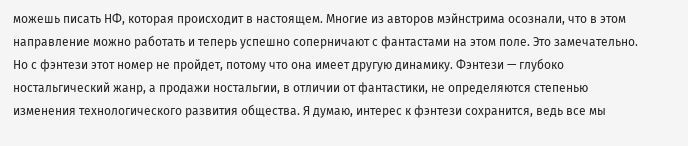можешь писать НФ, которая происходит в настоящем. Многие из авторов мэйнстрима осознали, что в этом направление можно работать и теперь успешно соперничают с фантастами на этом поле. Это замечательно. Но с фэнтези этот номер не пройдет, потому что она имеет другую динамику. Фэнтези — глубоко ностальгический жанр, а продажи ностальгии, в отличии от фантастики, не определяются степенью изменения технологического развития общества. Я думаю, интерес к фэнтези сохранится, ведь все мы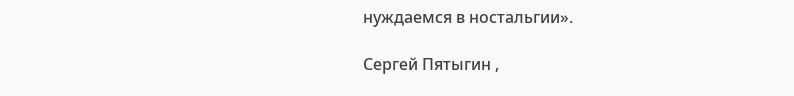нуждаемся в ностальгии».

Сергей Пятыгин ,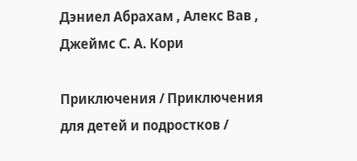Дэниел Абрахам , Алекс Вав , Джеймс С. А. Кори

Приключения / Приключения для детей и подростков /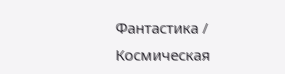Фантастика / Космическая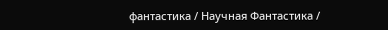фантастика / Научная Фантастика /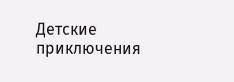Детские приключения